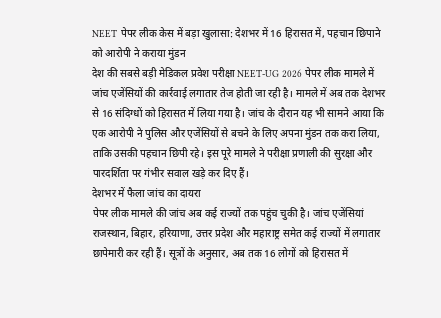NEET पेपर लीक केस में बड़ा खुलासा: देशभर में 16 हिरासत में, पहचान छिपाने को आरोपी ने कराया मुंडन
देश की सबसे बड़ी मेडिकल प्रवेश परीक्षा NEET-UG 2026 पेपर लीक मामले में जांच एजेंसियों की कार्रवाई लगातार तेज होती जा रही है। मामले में अब तक देशभर से 16 संदिग्धों को हिरासत में लिया गया है। जांच के दौरान यह भी सामने आया कि एक आरोपी ने पुलिस और एजेंसियों से बचने के लिए अपना मुंडन तक करा लिया, ताकि उसकी पहचान छिपी रहे। इस पूरे मामले ने परीक्षा प्रणाली की सुरक्षा और पारदर्शिता पर गंभीर सवाल खड़े कर दिए हैं।
देशभर में फैला जांच का दायरा
पेपर लीक मामले की जांच अब कई राज्यों तक पहुंच चुकी है। जांच एजेंसियां राजस्थान, बिहार, हरियाणा, उत्तर प्रदेश और महाराष्ट्र समेत कई राज्यों में लगातार छापेमारी कर रही हैं। सूत्रों के अनुसार, अब तक 16 लोगों को हिरासत में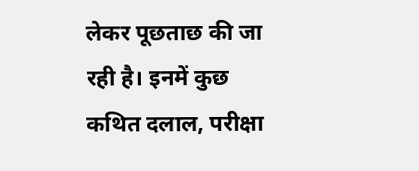लेकर पूछताछ की जा रही है। इनमें कुछ कथित दलाल, परीक्षा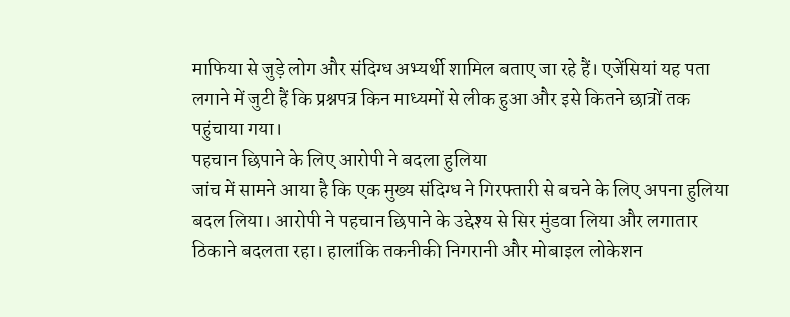माफिया से जुड़े लोग और संदिग्ध अभ्यर्थी शामिल बताए जा रहे हैं। एजेंसियां यह पता लगाने में जुटी हैं कि प्रश्नपत्र किन माध्यमों से लीक हुआ और इसे कितने छात्रों तक पहुंचाया गया।
पहचान छिपाने के लिए आरोपी ने बदला हुलिया
जांच में सामने आया है कि एक मुख्य संदिग्ध ने गिरफ्तारी से बचने के लिए अपना हुलिया बदल लिया। आरोपी ने पहचान छिपाने के उद्देश्य से सिर मुंडवा लिया और लगातार ठिकाने बदलता रहा। हालांकि तकनीकी निगरानी और मोबाइल लोकेशन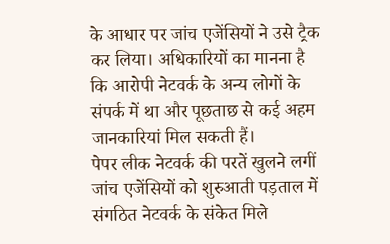के आधार पर जांच एजेंसियों ने उसे ट्रैक कर लिया। अधिकारियों का मानना है कि आरोपी नेटवर्क के अन्य लोगों के संपर्क में था और पूछताछ से कई अहम जानकारियां मिल सकती हैं।
पेपर लीक नेटवर्क की परतें खुलने लगीं
जांच एजेंसियों को शुरुआती पड़ताल में संगठित नेटवर्क के संकेत मिले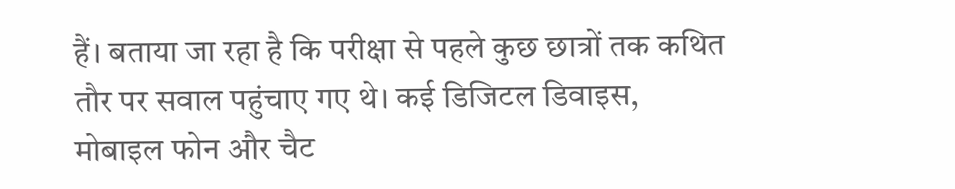हैं। बताया जा रहा है कि परीक्षा से पहले कुछ छात्रों तक कथित तौर पर सवाल पहुंचाए गए थे। कई डिजिटल डिवाइस, मोबाइल फोन और चैट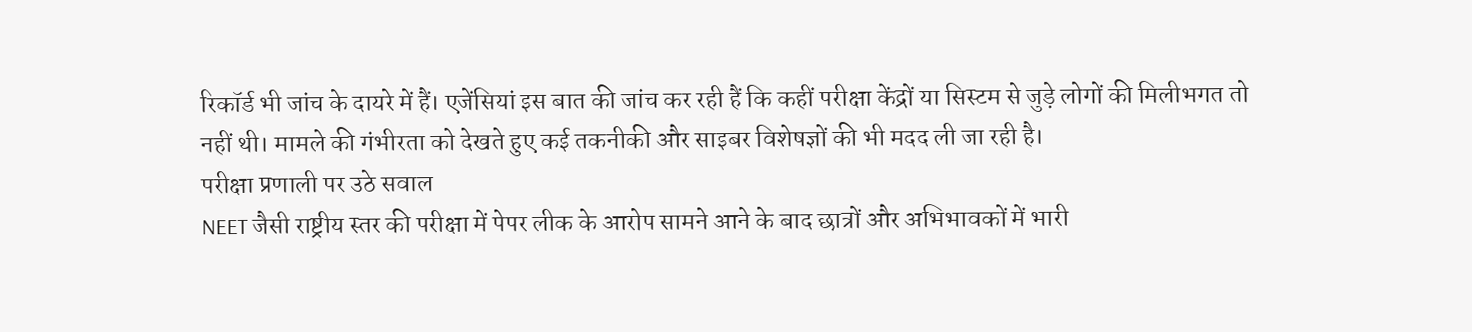रिकॉर्ड भी जांच के दायरे में हैं। एजेंसियां इस बात की जांच कर रही हैं कि कहीं परीक्षा केंद्रों या सिस्टम से जुड़े लोगों की मिलीभगत तो नहीं थी। मामले की गंभीरता को देखते हुए कई तकनीकी और साइबर विशेषज्ञों की भी मदद ली जा रही है।
परीक्षा प्रणाली पर उठे सवाल
NEET जैसी राष्ट्रीय स्तर की परीक्षा में पेपर लीक के आरोप सामने आने के बाद छात्रों और अभिभावकों में भारी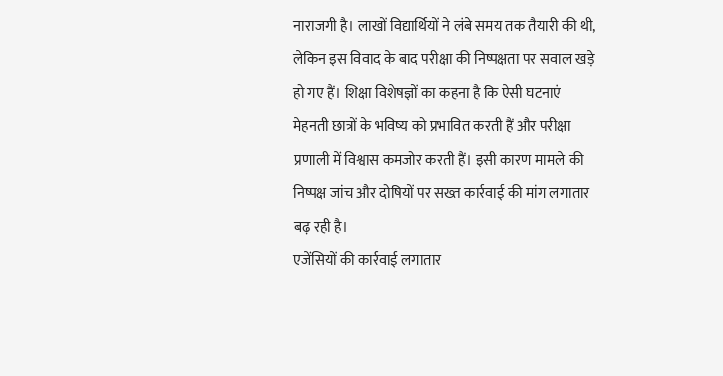नाराजगी है। लाखों विद्यार्थियों ने लंबे समय तक तैयारी की थी, लेकिन इस विवाद के बाद परीक्षा की निष्पक्षता पर सवाल खड़े हो गए हैं। शिक्षा विशेषज्ञों का कहना है कि ऐसी घटनाएं मेहनती छात्रों के भविष्य को प्रभावित करती हैं और परीक्षा प्रणाली में विश्वास कमजोर करती हैं। इसी कारण मामले की निष्पक्ष जांच और दोषियों पर सख्त कार्रवाई की मांग लगातार बढ़ रही है।
एजेंसियों की कार्रवाई लगातार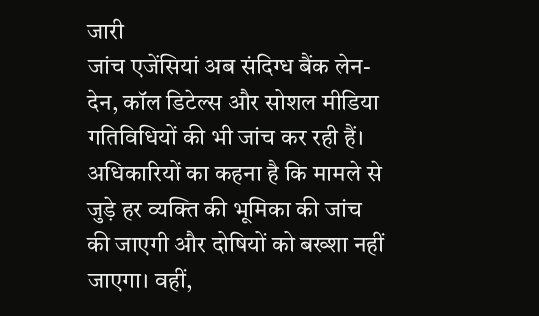जारी
जांच एजेंसियां अब संदिग्ध बैंक लेन-देन, कॉल डिटेल्स और सोशल मीडिया गतिविधियों की भी जांच कर रही हैं। अधिकारियों का कहना है कि मामले से जुड़े हर व्यक्ति की भूमिका की जांच की जाएगी और दोषियों को बख्शा नहीं जाएगा। वहीं,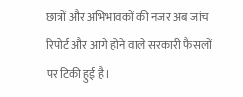छात्रों और अभिभावकों की नजर अब जांच रिपोर्ट और आगे होने वाले सरकारी फैसलों पर टिकी हुई है।